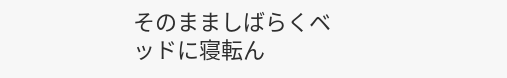そのまましばらくベッドに寝転ん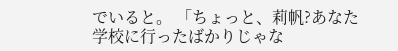でいると。 「ちょっと、莉帆?あなた学校に行ったばかりじゃな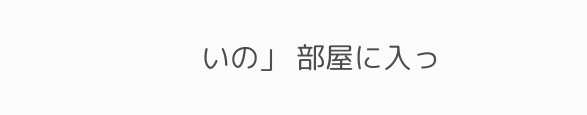いの」 部屋に入っ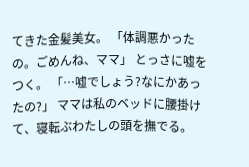てきた金髪美女。 「体調悪かったの。ごめんね、ママ」 とっさに嘘をつく。 「…嘘でしょう?なにかあったの?」 ママは私のベッドに腰掛けて、寝転ぶわたしの頭を撫でる。